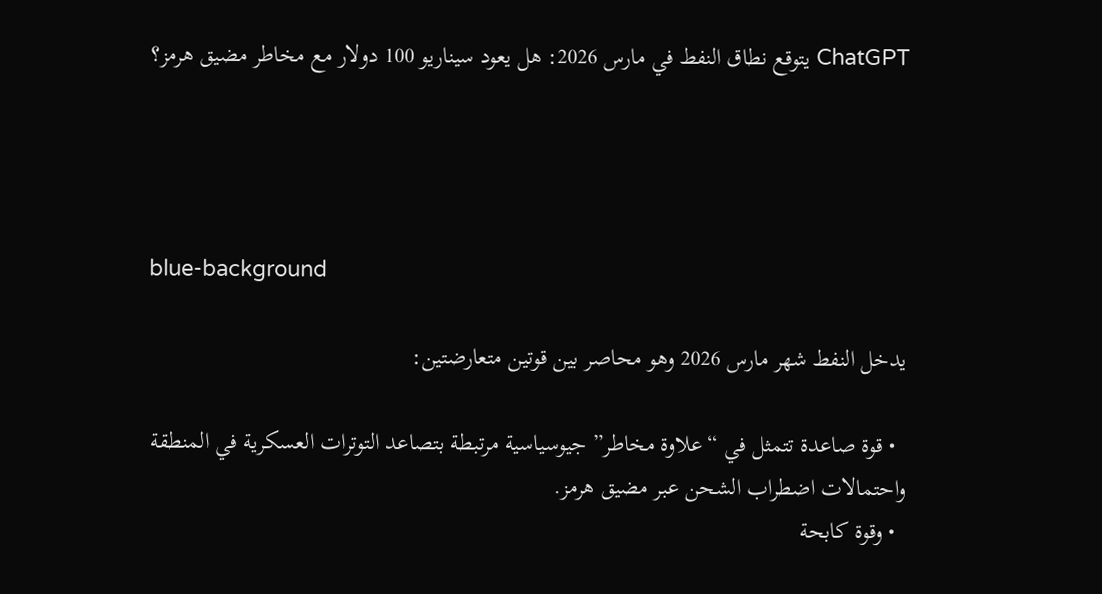ChatGPT يتوقع نطاق النفط في مارس 2026: هل يعود سيناريو 100 دولار مع مخاطر مضيق هرمز؟




blue-background

يدخل النفط شهر مارس 2026 وهو محاصر بين قوتين متعارضتين:

  • قوة صاعدة تتمثل في “علاوة مخاطر” جيوسياسية مرتبطة بتصاعد التوترات العسكرية في المنطقة واحتمالات اضطراب الشحن عبر مضيق هرمز.
  • وقوة كابحة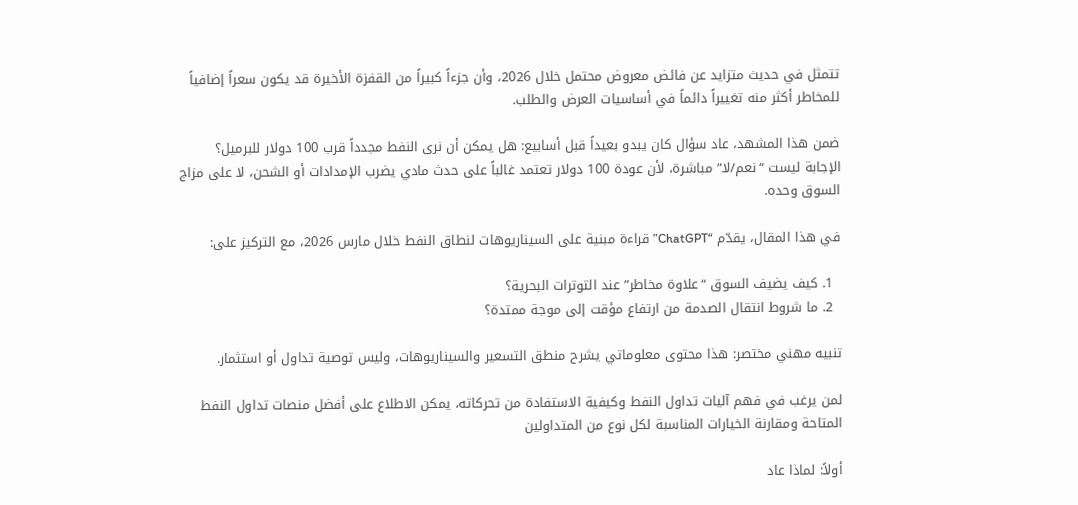تتمثل في حديث متزايد عن فائض معروض محتمل خلال 2026، وأن جزءاً كبيراً من القفزة الأخيرة قد يكون سعراً إضافياً للمخاطر أكثر منه تغييراً دائماً في أساسيات العرض والطلب.

ضمن هذا المشهد، عاد سؤال كان يبدو بعيداً قبل أسابيع: هل يمكن أن نرى النفط مجدداً قرب 100 دولار للبرميل؟
الإجابة ليست “نعم/لا” مباشرة، لأن عودة 100 دولار تعتمد غالباً على حدث مادي يضرب الإمدادات أو الشحن، لا على مزاج السوق وحده.

في هذا المقال، يقدّم “ChatGPT” قراءة مبنية على السيناريوهات لنطاق النفط خلال مارس 2026، مع التركيز على:

  1. كيف يضيف السوق “علاوة مخاطر” عند التوترات البحرية؟
  2. ما شروط انتقال الصدمة من ارتفاع مؤقت إلى موجة ممتدة؟

تنبيه مهني مختصر: هذا محتوى معلوماتي يشرح منطق التسعير والسيناريوهات، وليس توصية تداول أو استثمار.

لمن يرغب في فهم آليات تداول النفط وكيفية الاستفادة من تحركاته، يمكن الاطلاع على أفضل منصات تداول النفط المتاحة ومقارنة الخيارات المناسبة لكل نوع من المتداولين

أولاً: لماذا عاد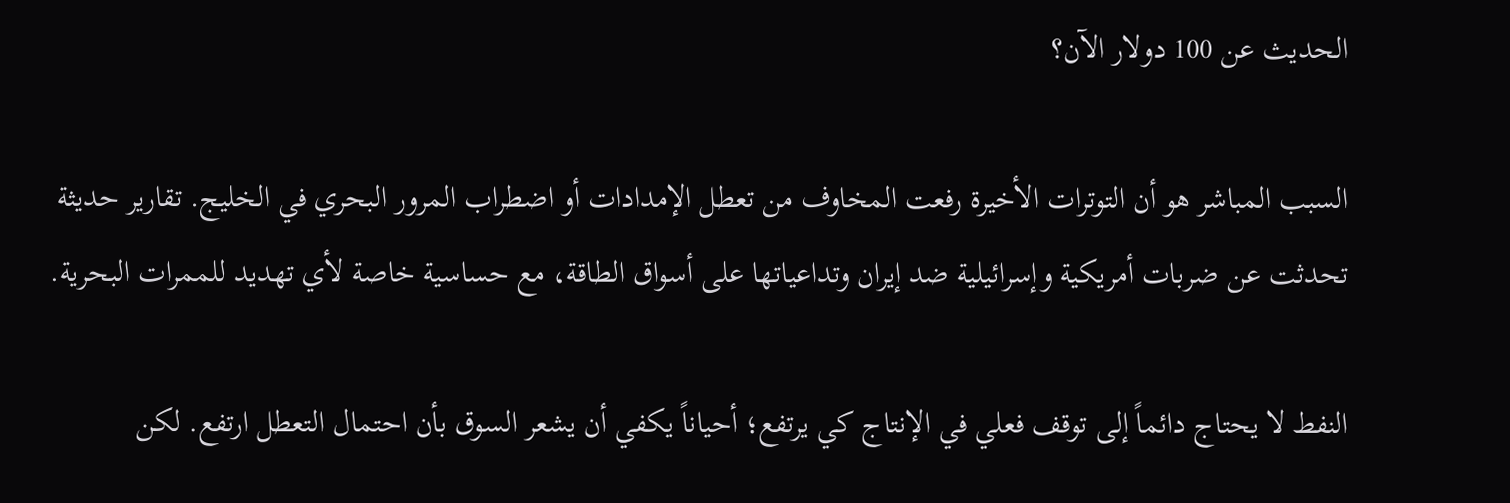الحديث عن 100 دولار الآن؟

السبب المباشر هو أن التوترات الأخيرة رفعت المخاوف من تعطل الإمدادات أو اضطراب المرور البحري في الخليج. تقارير حديثة تحدثت عن ضربات أمريكية وإسرائيلية ضد إيران وتداعياتها على أسواق الطاقة، مع حساسية خاصة لأي تهديد للممرات البحرية.

النفط لا يحتاج دائماً إلى توقف فعلي في الإنتاج كي يرتفع؛ أحياناً يكفي أن يشعر السوق بأن احتمال التعطل ارتفع. لكن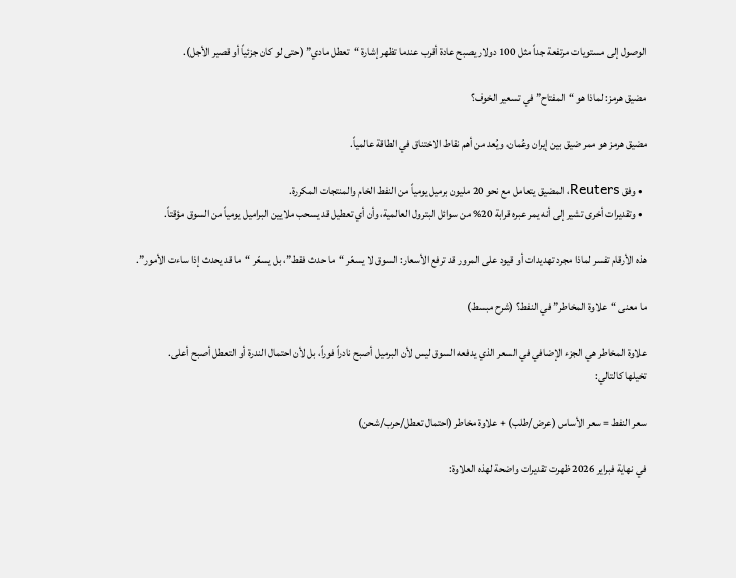الوصول إلى مستويات مرتفعة جداً مثل 100 دولار يصبح عادة أقرب عندما تظهر إشارة “تعطل مادي” (حتى لو كان جزئياً أو قصير الأجل).

مضيق هرمز: لماذا هو “المفتاح” في تسعير الخوف؟

مضيق هرمز هو ممر ضيق بين إيران وعُمان، ويُعد من أهم نقاط الاختناق في الطاقة عالمياً.

  • وفق Reuters، المضيق يتعامل مع نحو 20 مليون برميل يومياً من النفط الخام والمنتجات المكررة.
  • وتقديرات أخرى تشير إلى أنه يمر عبره قرابة 20% من سوائل البترول العالمية، وأن أي تعطيل قد يسحب ملايين البراميل يومياً من السوق مؤقتاً.

هذه الأرقام تفسر لماذا مجرد تهديدات أو قيود على المرور قد ترفع الأسعار: السوق لا يسعّر “ما حدث فقط”، بل يسعّر “ما قد يحدث إذا ساءت الأمور”.

ما معنى “علاوة المخاطر” في النفط؟ (شرح مبسط)

علاوة المخاطر هي الجزء الإضافي في السعر الذي يدفعه السوق ليس لأن البرميل أصبح نادراً فوراً، بل لأن احتمال الندرة أو التعطل أصبح أعلى.
تخيلها كالتالي:

سعر النفط = سعر الأساس (عرض/طلب) + علاوة مخاطر (احتمال تعطل/حرب/شحن)

في نهاية فبراير 2026 ظهرت تقديرات واضحة لهذه العلاوة: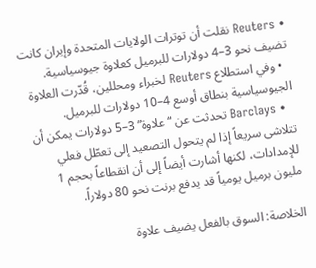• Reuters نقلت أن توترات الولايات المتحدة وإيران كانت تضيف نحو 3–4 دولارات للبرميل كعلاوة جيوسياسية.
  • وفي استطلاع Reuters لخبراء ومحللين، قُدّرت العلاوة الجيوسياسية بنطاق أوسع 4–10 دولارات للبرميل.
  • Barclays تحدثت عن “علاوة” 3–5 دولارات يمكن أن تتلاشى سريعاً إذا لم يتحول التصعيد إلى تعطّل فعلي للإمدادات، لكنها أشارت أيضاً إلى أن انقطاعاً بحجم 1 مليون برميل يومياً قد يدفع برنت نحو 80 دولاراً.

الخلاصة: السوق بالفعل يضيف علاوة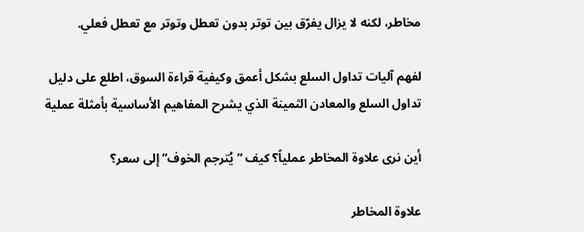مخاطر، لكنه لا يزال يفرّق بين توتر بدون تعطل وتوتر مع تعطل فعلي.

لفهم آليات تداول السلع بشكل أعمق وكيفية قراءة السوق، اطلع على دليل تداول السلع والمعادن الثمينة الذي يشرح المفاهيم الأساسية بأمثلة عملية

أين نرى علاوة المخاطر عملياً؟ كيف “يُترجم الخوف” إلى سعر؟

علاوة المخاطر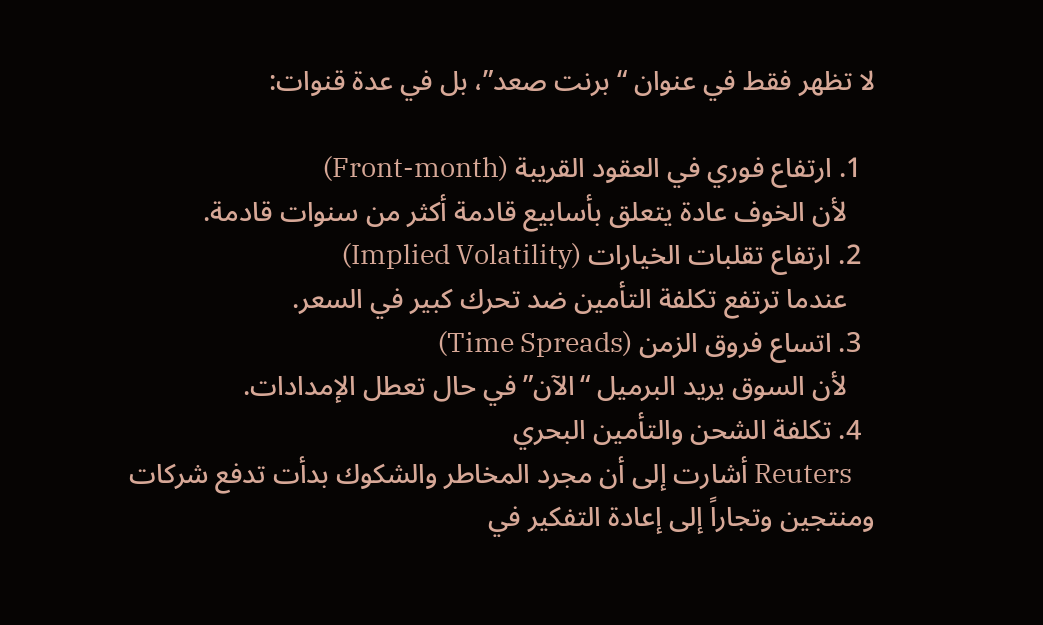لا تظهر فقط في عنوان “برنت صعد”، بل في عدة قنوات:

  1. ارتفاع فوري في العقود القريبة (Front-month)
    لأن الخوف عادة يتعلق بأسابيع قادمة أكثر من سنوات قادمة.
  2. ارتفاع تقلبات الخيارات (Implied Volatility)
    عندما ترتفع تكلفة التأمين ضد تحرك كبير في السعر.
  3. اتساع فروق الزمن (Time Spreads)
    لأن السوق يريد البرميل “الآن” في حال تعطل الإمدادات.
  4. تكلفة الشحن والتأمين البحري
    Reuters أشارت إلى أن مجرد المخاطر والشكوك بدأت تدفع شركات ومنتجين وتجاراً إلى إعادة التفكير في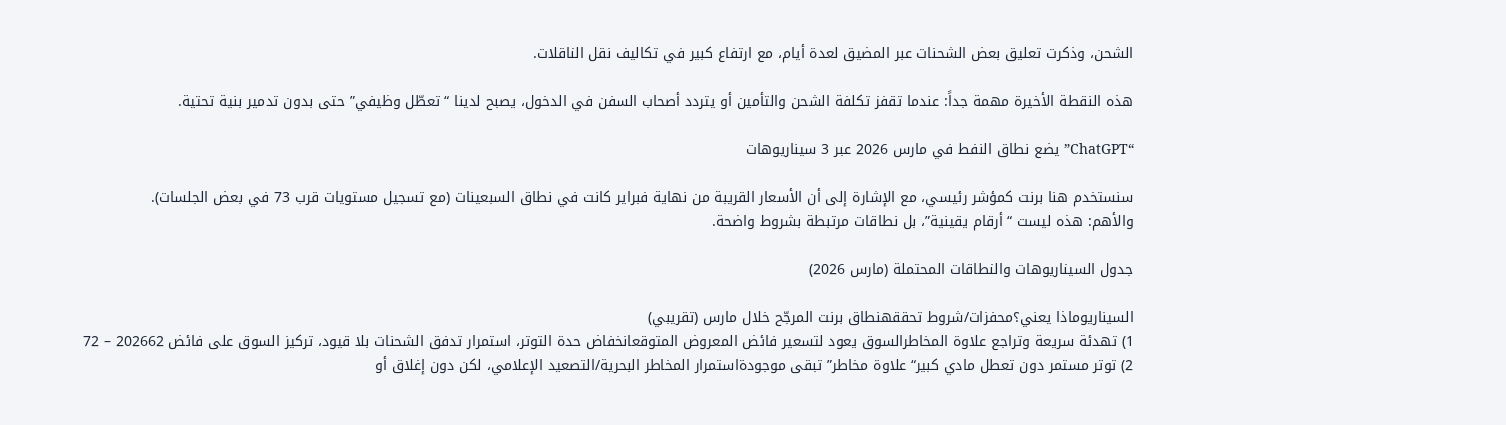الشحن، وذكرت تعليق بعض الشحنات عبر المضيق لعدة أيام، مع ارتفاع كبير في تكاليف نقل الناقلات.

هذه النقطة الأخيرة مهمة جداً: عندما تقفز تكلفة الشحن والتأمين أو يتردد أصحاب السفن في الدخول، يصبح لدينا “تعطّل وظيفي” حتى بدون تدمير بنية تحتية.

“ChatGPT” يضع نطاق النفط في مارس 2026 عبر 3 سيناريوهات

سنستخدم هنا برنت كمؤشر رئيسي، مع الإشارة إلى أن الأسعار القريبة من نهاية فبراير كانت في نطاق السبعينات (مع تسجيل مستويات قرب 73 في بعض الجلسات).
والأهم: هذه ليست “أرقام يقينية”، بل نطاقات مرتبطة بشروط واضحة.

جدول السيناريوهات والنطاقات المحتملة (مارس 2026)

السيناريوماذا يعني؟محفزات/شروط تحققهنطاق برنت المرجّح خلال مارس (تقريبي)
1) تهدئة سريعة وتراجع علاوة المخاطرالسوق يعود لتسعير فائض المعروض المتوقعانخفاض حدة التوتر، استمرار تدفق الشحنات بلا قيود، تركيز السوق على فائض 202662 – 72
2) توتر مستمر دون تعطل مادي كبير“علاوة مخاطر” تبقى موجودةاستمرار المخاطر البحرية/التصعيد الإعلامي، لكن دون إغلاق أو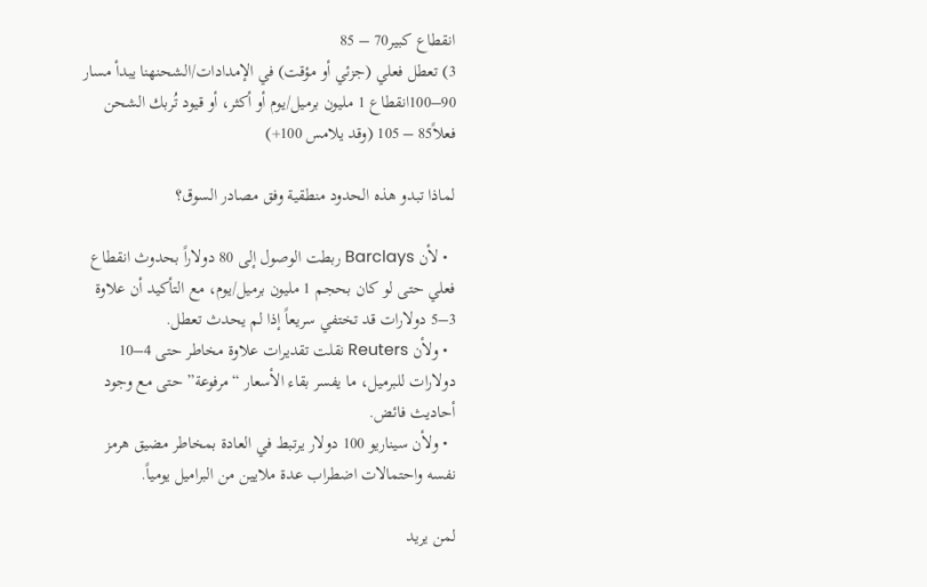انقطاع كبير70 – 85
3) تعطل فعلي (جزئي أو مؤقت) في الإمدادات/الشحنهنا يبدأ مسار 90–100انقطاع 1 مليون برميل/يوم أو أكثر، أو قيود تُربك الشحن فعلاً85 – 105 (وقد يلامس 100+)

لماذا تبدو هذه الحدود منطقية وفق مصادر السوق؟

  • لأن Barclays ربطت الوصول إلى 80 دولاراً بحدوث انقطاع فعلي حتى لو كان بحجم 1 مليون برميل/يوم، مع التأكيد أن علاوة 3–5 دولارات قد تختفي سريعاً إذا لم يحدث تعطل.
  • ولأن Reuters نقلت تقديرات علاوة مخاطر حتى 4–10 دولارات للبرميل، ما يفسر بقاء الأسعار “مرفوعة” حتى مع وجود أحاديث فائض.
  • ولأن سيناريو 100 دولار يرتبط في العادة بمخاطر مضيق هرمز نفسه واحتمالات اضطراب عدة ملايين من البراميل يومياً.

لمن يريد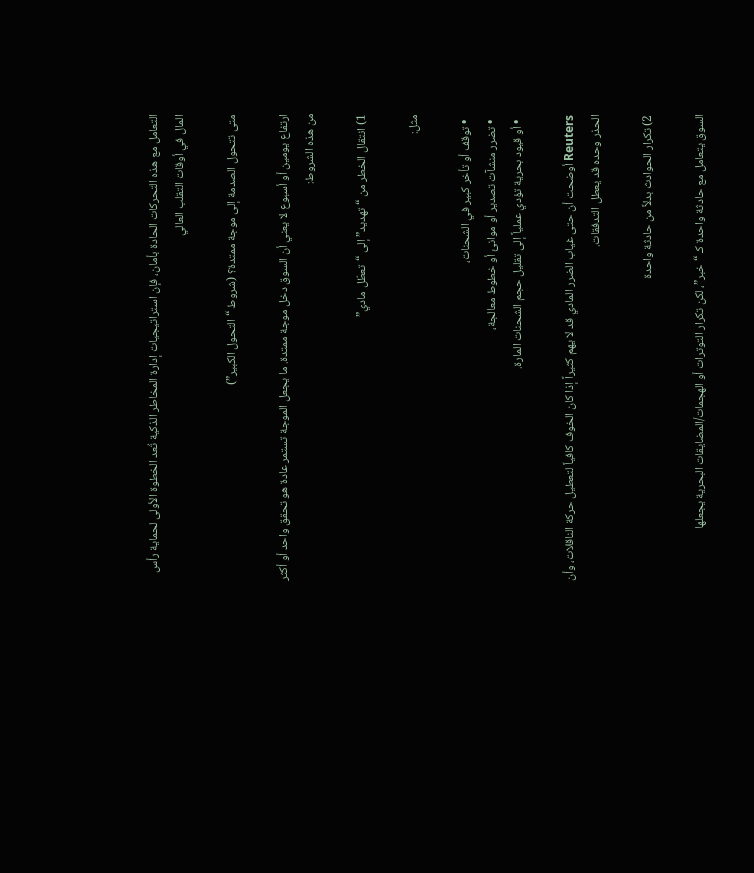التعامل مع هذه التحركات الحادة بأمان، فإن استراتيجيات إدارة المخاطر الذكية تُعد الخطوة الأولى لحماية رأس المال في أوقات التقلب العالي

متى تتحول الصدمة إلى موجة ممتدة؟ (شروط “التحول الكبير”)

ارتفاع يومين أو أسبوع لا يعني أن السوق دخل موجة ممتدة. ما يجعل الموجة تستمر عادة هو تحقق واحد أو أكثر من هذه الشروط:

1) انتقال الخطر من “تهديد” إلى “تعطّل مادي”

مثل:

  • توقف أو تأخر كبير في الشحنات،
  • تضرر منشآت تصدير أو موانئ أو خطوط معالجة،
  • أو قيود بحرية تؤدي عملياً إلى تقليل حجم الشحنات المارة.

Reuters أوضحت أن حتى غياب الضرر المادي قد لا يهم كثيراً إذا كان الخوف كافياً لتعطيل حركة الناقلات، وأن الحذر وحده قد يعطل التدفقات.

2) تكرار الحوادث بدلاً من حادثة واحدة

السوق يتعامل مع حادثة واحدة كـ “خبر”، لكن تكرار التوترات أو الهجمات/المضايقات البحرية يجعلها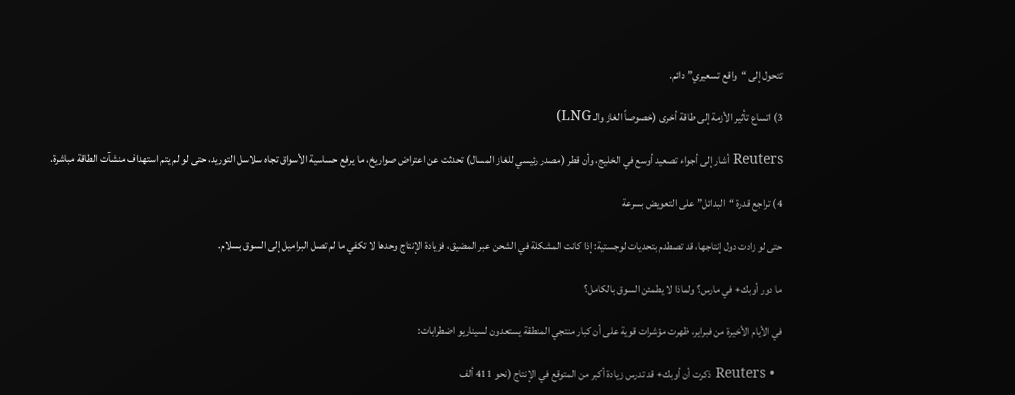تتحول إلى “واقع تسعيري” دائم.

3) اتساع تأثير الأزمة إلى طاقة أخرى (خصوصاً الغاز والـ LNG)

Reuters أشار إلى أجواء تصعيد أوسع في الخليج، وأن قطر (مصدر رئيسي للغاز المسال) تحدثت عن اعتراض صواريخ، ما يرفع حساسية الأسواق تجاه سلاسل التوريد، حتى لو لم يتم استهداف منشآت الطاقة مباشرة.

4) تراجع قدرة “البدائل” على التعويض بسرعة

حتى لو زادت دول إنتاجها، قد تصطدم بتحديات لوجستية: إذا كانت المشكلة في الشحن عبر المضيق، فزيادة الإنتاج وحدها لا تكفي ما لم تصل البراميل إلى السوق بسلام.

ما دور أوبك+ في مارس؟ ولماذا لا يطمئن السوق بالكامل؟

في الأيام الأخيرة من فبراير، ظهرت مؤشرات قوية على أن كبار منتجي المنطقة يستعدون لسيناريو اضطرابات:

  • Reuters ذكرت أن أوبك+ قد تدرس زيادة أكبر من المتوقع في الإنتاج (نحو 411 ألف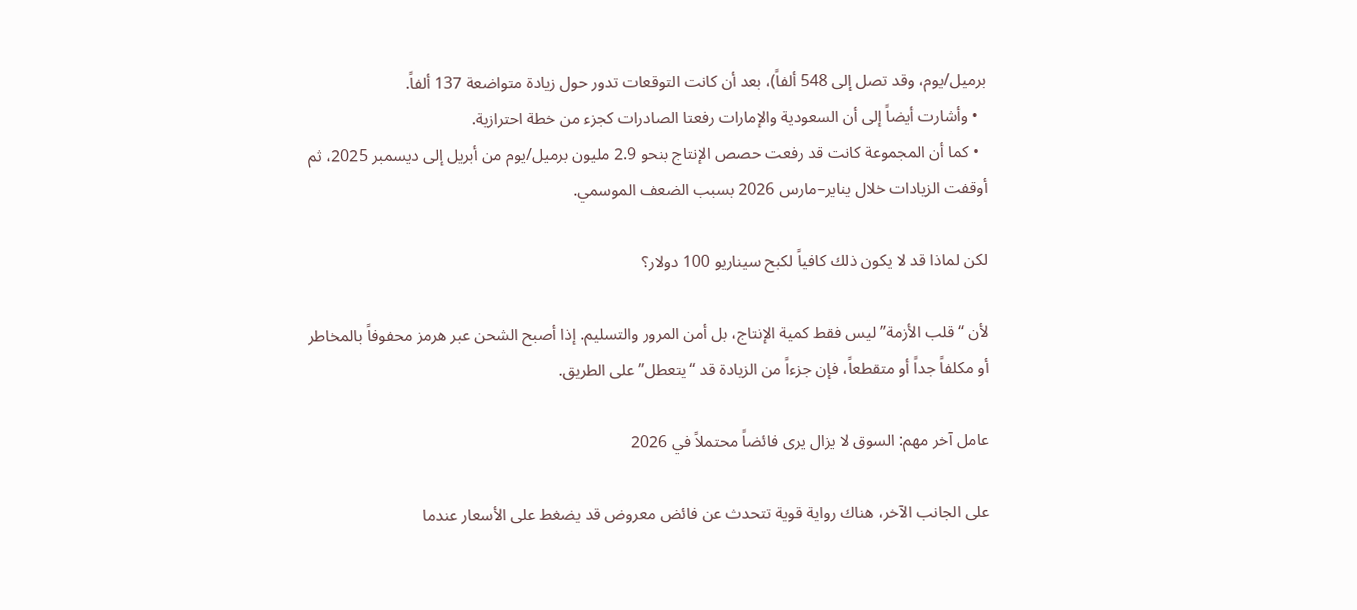برميل/يوم، وقد تصل إلى 548 ألفاً)، بعد أن كانت التوقعات تدور حول زيادة متواضعة 137 ألفاً.
  • وأشارت أيضاً إلى أن السعودية والإمارات رفعتا الصادرات كجزء من خطة احترازية.
  • كما أن المجموعة كانت قد رفعت حصص الإنتاج بنحو 2.9 مليون برميل/يوم من أبريل إلى ديسمبر 2025، ثم أوقفت الزيادات خلال يناير–مارس 2026 بسبب الضعف الموسمي.

لكن لماذا قد لا يكون ذلك كافياً لكبح سيناريو 100 دولار؟

لأن “قلب الأزمة” ليس فقط كمية الإنتاج، بل أمن المرور والتسليم. إذا أصبح الشحن عبر هرمز محفوفاً بالمخاطر أو مكلفاً جداً أو متقطعاً، فإن جزءاً من الزيادة قد “يتعطل” على الطريق.

عامل آخر مهم: السوق لا يزال يرى فائضاً محتملاً في 2026

على الجانب الآخر، هناك رواية قوية تتحدث عن فائض معروض قد يضغط على الأسعار عندما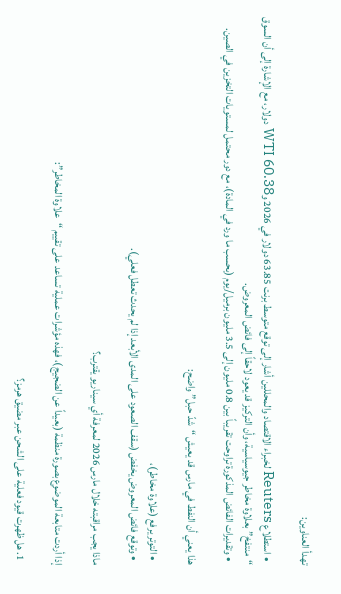تهدأ العناوين:

  • استطلاع Reuters لخبراء الاقتصاد والمحللين أشار إلى توقع متوسط برنت 63.85 دولار في 2026 وWTI 60.38 دولار، مع الإشارة إلى أن السوق “منتفخ” بعلاوة مخاطر جيوسياسية، وأن التركيز قد يعود لاحقاً إلى فائض المعروض.
  • وتقديرات الفائض المذكورة تراوحت تقريباً بين 0.8 مليون إلى 3.5 مليون برميل/يوم (بحسب ما ورد في المادة)، مع دور محتمل لمستويات التخزين في الصين.

هذا يعني أن النفط في مارس قد يعيش “شدّ حبل” واضح:

  • التوتر يرفع (علاوة مخاطر)،
  • وتوقع فائض المعروض يخفض (سقف الصعود على المدى الأبعد إذا لم يحدث تعطل فعلي).

ماذا يجب مراقبته خلال مارس 2026 لمعرفة أي سيناريو يقترب؟

إذا أردت متابعة الموضوع بصورة منظمة (بعيداً عن الضجيج)، فهذه مؤشرات عملية تساعد على تقييم “علاوة المخاطر”:

  1. هل ظهرت قيود فعلية على الشحن عبر مضيق هرمز؟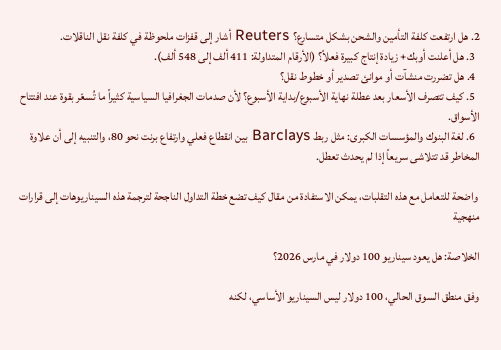2. هل ارتفعت كلفة التأمين والشحن بشكل متسارع؟ Reuters أشار إلى قفزات ملحوظة في كلفة نقل الناقلات.
  3. هل أعلنت أوبك+ زيادة إنتاج كبيرة فعلاً؟ (الأرقام المتداولة: 411 ألف إلى 548 ألف).
  4. هل تضررت منشآت أو موانئ تصدير أو خطوط نقل؟
  5. كيف تتصرف الأسعار بعد عطلة نهاية الأسبوع/بداية الأسبوع؟ لأن صدمات الجغرافيا السياسية كثيراً ما تُسعّر بقوة عند افتتاح الأسواق.
  6. لغة البنوك والمؤسسات الكبرى: مثل ربط Barclays بين انقطاع فعلي وارتفاع برنت نحو 80، والتنبيه إلى أن علاوة المخاطر قد تتلاشى سريعاً إذا لم يحدث تعطل.

 واضحة للتعامل مع هذه التقلبات، يمكن الاستفادة من مقال كيف تضع خطة التداول الناجحة لترجمة هذه السيناريوهات إلى قرارات منهجية

الخلاصة: هل يعود سيناريو 100 دولار في مارس 2026؟

وفق منطق السوق الحالي، 100 دولار ليس السيناريو الأساسي، لكنه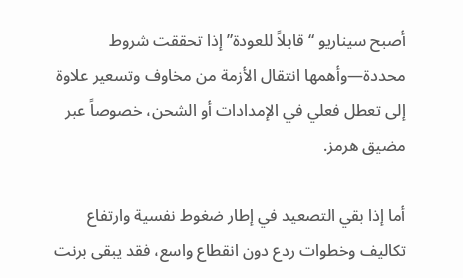أصبح سيناريو “قابلاً للعودة” إذا تحققت شروط محددة—وأهمها انتقال الأزمة من مخاوف وتسعير علاوة إلى تعطل فعلي في الإمدادات أو الشحن، خصوصاً عبر مضيق هرمز.

أما إذا بقي التصعيد في إطار ضغوط نفسية وارتفاع تكاليف وخطوات ردع دون انقطاع واسع، فقد يبقى برنت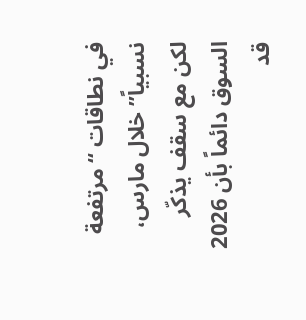في نطاقات “مرتفعة نسبياً” خلال مارس، لكن مع سقف يذكّر السوق دائماً بأن 2026 قد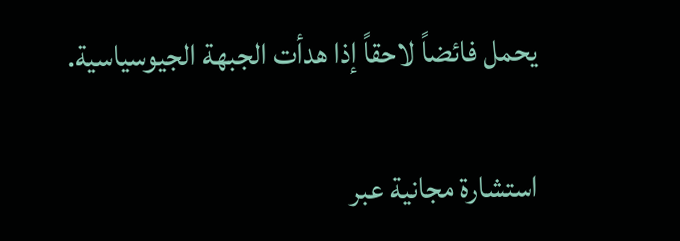يحمل فائضاً لاحقاً إذا هدأت الجبهة الجيوسياسية.

استشارة مجانية عبر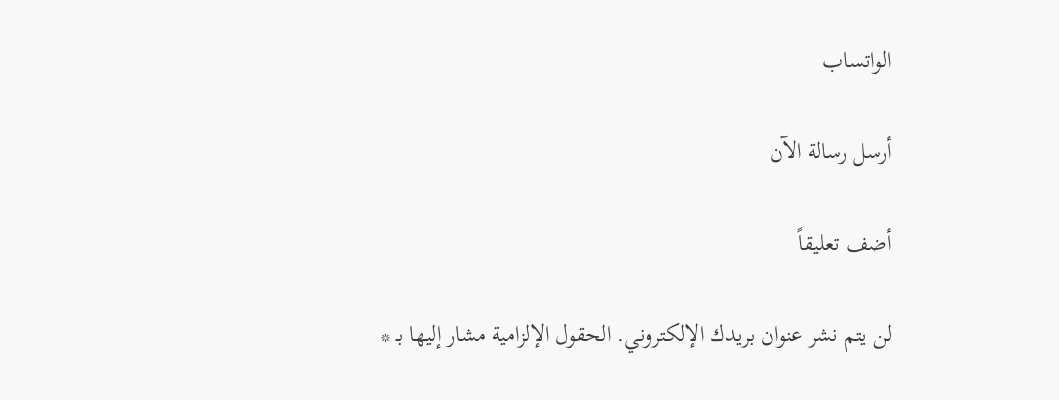الواتساب

أرسل رسالة الآن

أضف تعليقاً

لن يتم نشر عنوان بريدك الإلكتروني. الحقول الإلزامية مشار إليها بـ *